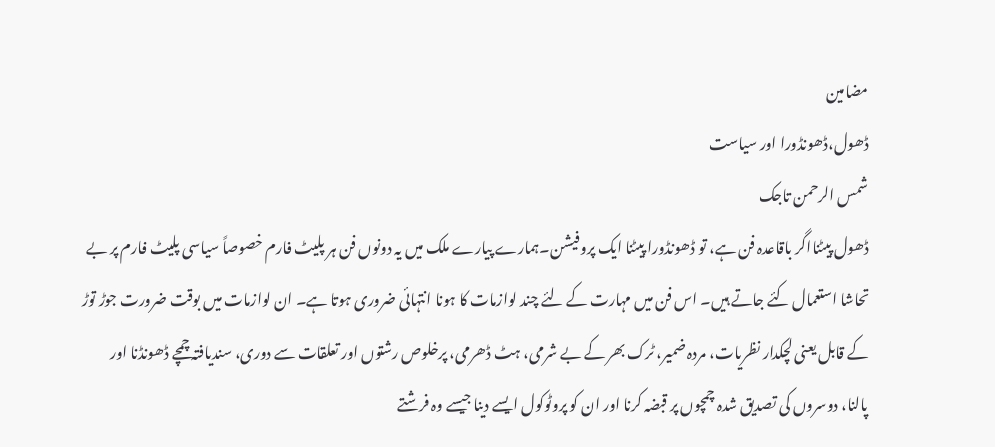مضامین
ڈھول،ڈھونڈورا اور سیاست
شمس الرحمن تاجک
ڈھول پیٹنااگر باقاعدہ فن ہے، تو ڈھونڈورا پیٹنا ایک پروفیشن۔ہمارے پیارے ملک میں یہ دونوں فن ہر پلیٹ فارم خصوصاً سیاسی پلیٹ فارم پر بے تحاشا استعمال کئے جاتے ہیں۔ اس فن میں مہارت کے لئے چند لوازمات کا ہونا انتہائی ضروری ہوتا ہے۔ ان لوازمات میں بوقت ضرورت جوڑ توڑ کے قابل یعنی لچکدار نظریات، مردہ ضمیر، ٹرک بھر کے بے شرمی، ہٹ ڈھرمی، پرخلوص رشتوں اور تعلقات سے دوری، سندیافتہ چمچے ڈھونڈنا اور پالنا، دوسروں کی تصدیق شدہ چمچوں پر قبضہ کرنا اور ان کو پروٹوکول ایسے دینا جیسے وہ فرشتے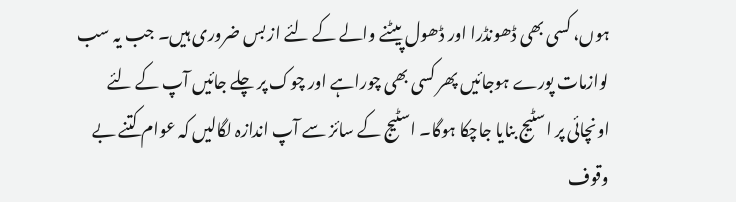ہوں، کسی بھی ڈھونڈرا اور ڈھول پیٹنے والے کے لئے از بس ضروری ہیں۔ جب یہ سب لوازمات پورے ہوجائیں پھر کسی بھی چوراہے اور چوک پر چلے جائیں آپ کے لئے اونچائی پر اسٹیج بنایا جاچکا ہوگا۔ اسٹیج کے سائز سے آپ اندازہ لگالیں کہ عوام کتنے بے وقوف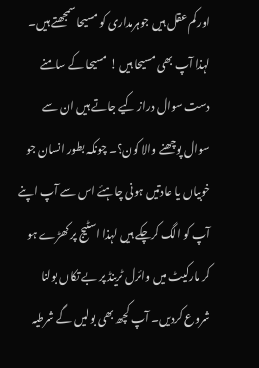اور کم عقل ہیں جوہرمداری کو مسیحا سمجھتے ہیں۔ لہذا آپ بھی مسیحا ہیں ! مسیحا کے سامنے دست سوال دراز کیے جاتے ہیں ان سے سوال پوچھنے والا کون؟۔ چونکہ بطور انسان جو خوبیاں یا عادتیں ہونی چاہئے اس سے آپ اپنے آپ کو الگ کرچکے ہیں لہذا اسٹیج پر کھڑے ہو کر مارکیٹ میں وائرل ٹرینڈ پر بے تکاں بولنا شروع کردیں۔ آپ کچھ بھی بولیں گے شرطیہ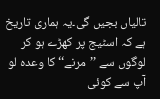تالیاں بجیں گی۔یہ ہماری تاریخ ہے کہ اسٹیج پر کھڑے ہو کر لوگوں سے ’’مرنے‘‘ کا وعدہ لو آپ سے کوئی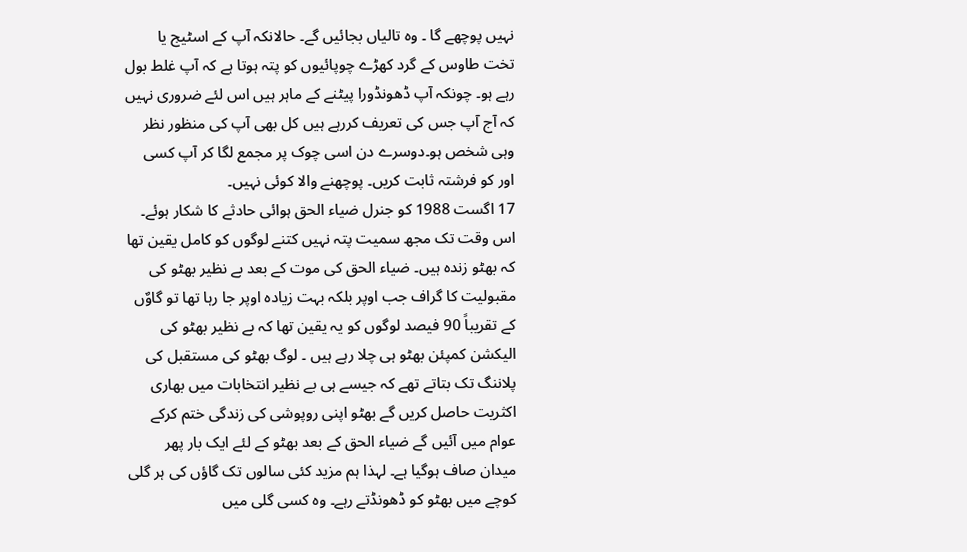نہیں پوچھے گا ۔ وہ تالیاں بجائیں گے۔ حالانکہ آپ کے اسٹیج یا تخت طاوس کے گرد کھڑے چوپائیوں کو پتہ ہوتا ہے کہ آپ غلط بول رہے ہو۔ چونکہ آپ ڈھونڈورا پیٹنے کے ماہر ہیں اس لئے ضروری نہیں کہ آج آپ جس کی تعریف کررہے ہیں کل بھی آپ کی منظور نظر وہی شخص ہو۔دوسرے دن اسی چوک پر مجمع لگا کر آپ کسی اور کو فرشتہ ثابت کریں۔ پوچھنے والا کوئی نہیں۔
17 اگست 1988 کو جنرل ضیاء الحق ہوائی حادثے کا شکار ہوئے۔ اس وقت تک مجھ سمیت پتہ نہیں کتنے لوگوں کو کامل یقین تھا کہ بھٹو زندہ ہیں۔ ضیاء الحق کی موت کے بعد بے نظیر بھٹو کی مقبولیت کا گراف جب اوپر بلکہ بہت زیادہ اوپر جا رہا تھا تو گاوٌں کے تقریباً 90 فیصد لوگوں کو یہ یقین تھا کہ بے نظیر بھٹو کی الیکشن کمپئن بھٹو ہی چلا رہے ہیں ۔ لوگ بھٹو کی مستقبل کی پلاننگ تک بتاتے تھے کہ جیسے ہی بے نظیر انتخابات میں بھاری اکثریت حاصل کریں گے بھٹو اپنی روپوشی کی زندگی ختم کرکے عوام میں آئیں گے ضیاء الحق کے بعد بھٹو کے لئے ایک بار پھر میدان صاف ہوگیا ہے۔ لہذا ہم مزید کئی سالوں تک گاؤں کی ہر گلی کوچے میں بھٹو کو ڈھونڈتے رہے۔ وہ کسی گلی میں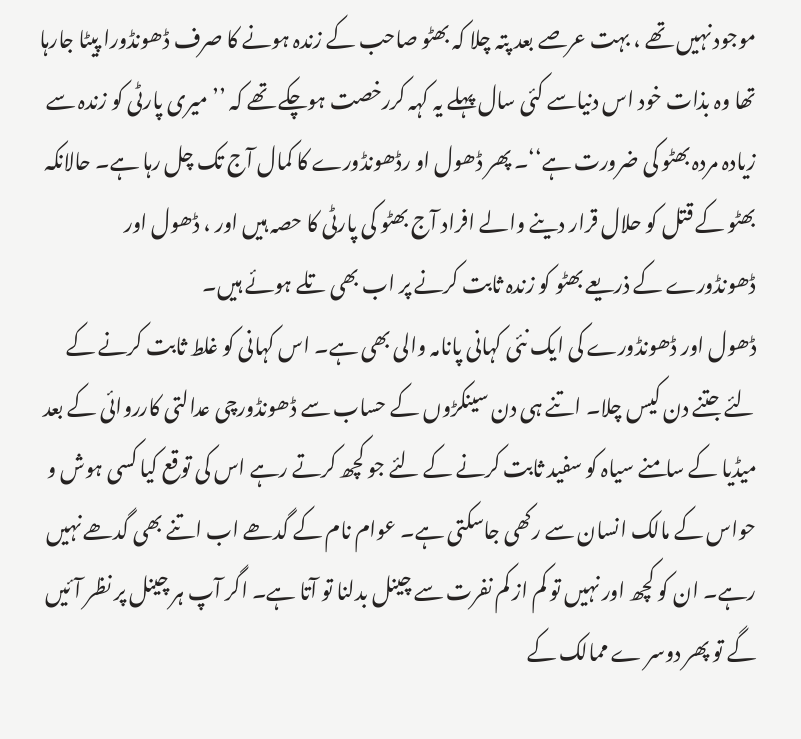موجود نہیں تھے ، بہت عرصے بعد پتہ چلا کہ بھٹو صاحب کے زندہ ہونے کا صرف ڈھونڈورا پیٹا جارہا تھا وہ بذات خود اس دنیاسے کئی سال پہلے یہ کہہ کررخصت ہوچکے تھے کہ ’’ میری پارٹی کو زندہ سے زیادہ مردہ بھٹو کی ضرورت ہے‘‘۔ پھر ڈھول او رڈھونڈورے کا کمال آج تک چل رہا ہے۔ حالانکہ بھٹو کے قتل کو حلال قرار دینے والے افراد آج بھٹو کی پارٹی کا حصہ ہیں اور ، ڈھول اور ڈھونڈورے کے ذریعے بھٹو کو زندہ ثابت کرنے پر اب بھی تلے ہوئے ہیں۔
ڈھول اور ڈھونڈورے کی ایک نئی کہانی پانامہ والی بھی ہے۔ اس کہانی کو غلط ثابت کرنے کے لئے جتنے دن کیس چلا۔ اتنے ہی دن سینکڑوں کے حساب سے ڈھونڈورچی عدالتی کارروائی کے بعد میڈیا کے سامنے سیاہ کو سفید ثابت کرنے کے لئے جو کچھ کرتے رہے اس کی توقع کیا کسی ہوش و حواس کے مالک انسان سے رکھی جاسکتی ہے۔ عوام نام کے گدھے اب اتنے بھی گدھے نہیں رہے۔ ان کو کچھ اور نہیں تو کم از کم نفرت سے چینل بدلنا تو آتا ہے۔ اگر آپ ہر چینل پر نظر آئیں گے تو پھر دوسر ے ممالک کے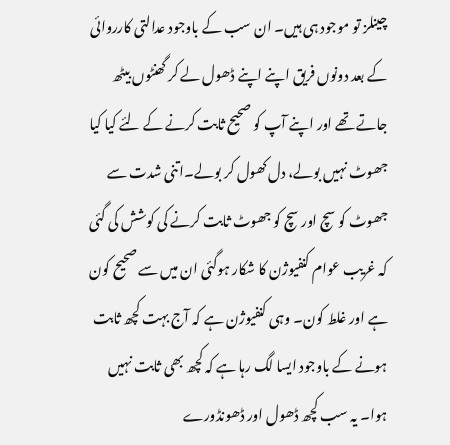چینلز تو موجود ہی ہیں۔ ان سب کے باوجود عدالتی کارروائی کے بعد دونوں فریق اپنے اپنے ڈھول لے کر گھنٹوں بیٹھ جاتے تھے اور اپنے آپ کو صحیح ثابت کرنے کے لئے کیا کیا جھوٹ نہیں بولے، دل کھول کر بولے۔اتنی شدت سے جھوٹ کو سچ اور سچ کو جھوٹ ثابت کرنے کی کوشش کی گئی کہ غریب عوام کنفیوژن کا شکار ہوگئی ان میں سے صحیح کون ہے اور غلط کون۔ وہی کنفیوژن ہے کہ آج بہت کچھ ثابت ہونے کے باوجود ایسا لگ رہا ہے کہ کچھ بھی ثابت نہیں ہوا۔ یہ سب کچھ ڈھول اور ڈھونڈورے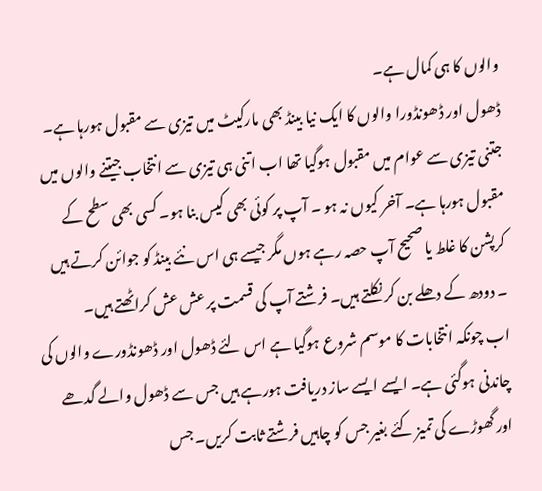والوں کا ہی کمال ہے۔
ڈھول اور ڈھونڈورا والوں کا ایک نیا بینڈ بھی مارکیٹ میں تیزی سے مقبول ہورہا ہے۔ جتنی تیزی سے عوام میں مقبول ہوگیا تھا اب اتنی ہی تیزی سے انتخاب جیتنے والوں میں مقبول ہورہا ہے۔ آخر کیوں نہ ہو ۔ آپ پر کوئی بھی کیس بنا ہو۔ کسی بھی سطح کے کرپشن کا غلط یا صحیح آپ حصہ رہے ہوں مگر جیسے ہی اس نئے بینڈ کو جوائن کرتے ہیں ۔ دودھ کے دھلے بن کر نکلتے ہیں۔ فرشتے آپ کی قسمت پر عش عش کراٹھتے ہیں۔
اب چونکہ انتخابات کا موسم شروع ہوگیا ہے اس لئے ڈھول اور ڈھونڈورے والوں کی چاندنی ہوگئی ہے۔ ایسے ایسے ساز دریافت ہورہے ہیں جس سے ڈھول والے گدھے اور گھوڑے کی تمیز کئے بغیر جس کو چاہیں فرشتے ثابت کریں۔ جس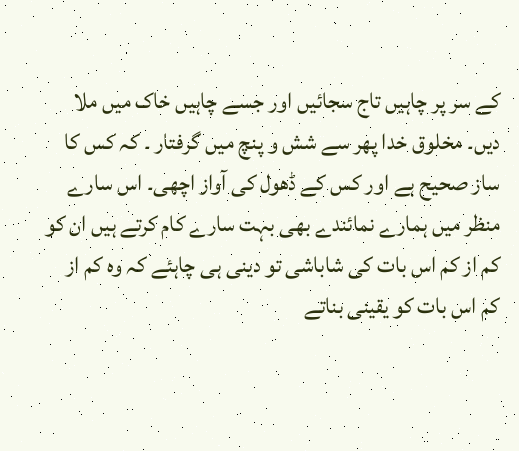کے سر پر چاہیں تاج سجائیں اور جسے چاہیں خاک میں ملا دیں۔ مخلوق خدا پھر سے شش و پنچ میں گرفتار ۔ کہ کس کا ساز صحیح ہے اور کس کے ڈھول کی آواز اچھی۔ اس سارے منظر میں ہمارے نمائندے بھی بہت سارے کام کرتے ہیں ان کو کم از کم اس بات کی شاباشی تو دینی ہی چاہئے کہ وہ کم از کم اس بات کو یقینی بناتے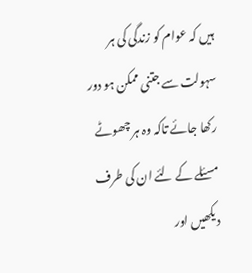ہیں کہ عوام کو زندگی کی ہر سہولت سے جتنی ممکن ہو دور رکھا جائے تاکہ وہ ہر چھوٹے مسئلے کے لئے ان کی طرف دیکھیں اور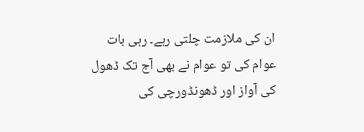ان کی ملازمت چلتی رہے۔ رہی بات عوام کی تو عوام نے بھی آج تک ڈھول کی آواز اور ڈھونڈورچی کی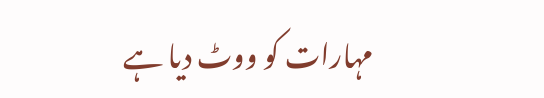مہارات کو ووٹ دیا ہے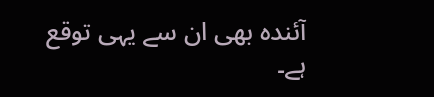آئندہ بھی ان سے یہی توقع ہے۔